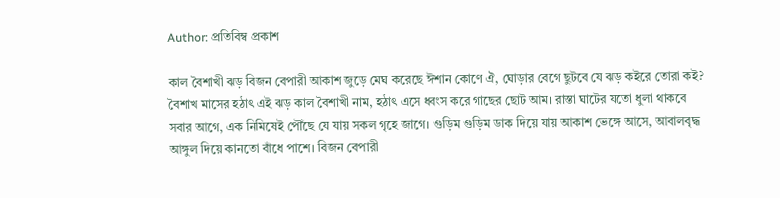Author: প্রতিবিম্ব প্রকাশ

কাল বৈশাখী ঝড় বিজন বেপারী আকাশ জুড়ে মেঘ করেছে ঈশান কোণে ঐ, ঘোড়ার বেগে ছুটবে যে ঝড় ক‌ইরে তোরা ক‌ই? বৈশাখ মাসের হঠাৎ এই ঝড় কাল বৈশাখী নাম, হঠাৎ এসে ধ্বংস করে গাছের ছোট আম। রাস্তা ঘাটের যতো ধুলা থাকবে সবার আগে, এক নিমিষেই পৌঁছে যে যায় সকল গৃহে জাগে। গুড়িম গুড়িম ডাক দিয়ে যায় আকাশ ভেঙ্গে আসে, আবালবৃদ্ধ আঙ্গুল দিয়ে কানতো বাঁধে পাশে। বিজন বেপারী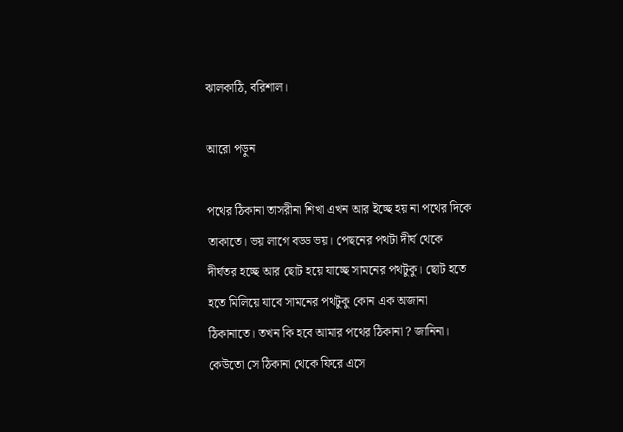ঝালকাঠি, বরিশাল।

আরো পড়ুন

পথের ঠিকানা তাসরীনা শিখা এখন আর ইচ্ছে হয় না পথের দিকে তাকাতে। ভয় লাগে বড্ড ভয়। পেছনের পথটা দীর্ঘ থেকে দীর্ঘতর হচ্ছে আর ছোট হয়ে যাচ্ছে সামনের পথটুকু। ছোট হতে হতে মিলিয়ে যাবে সামনের পথটুকু কোন এক অজানা ঠিকানাতে। তখন কি হবে আমার পথের ঠিকানা ? জানিনা। কেউতো সে ঠিকানা থেকে ফিরে এসে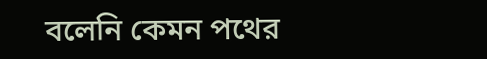বলেনি কেমন পথের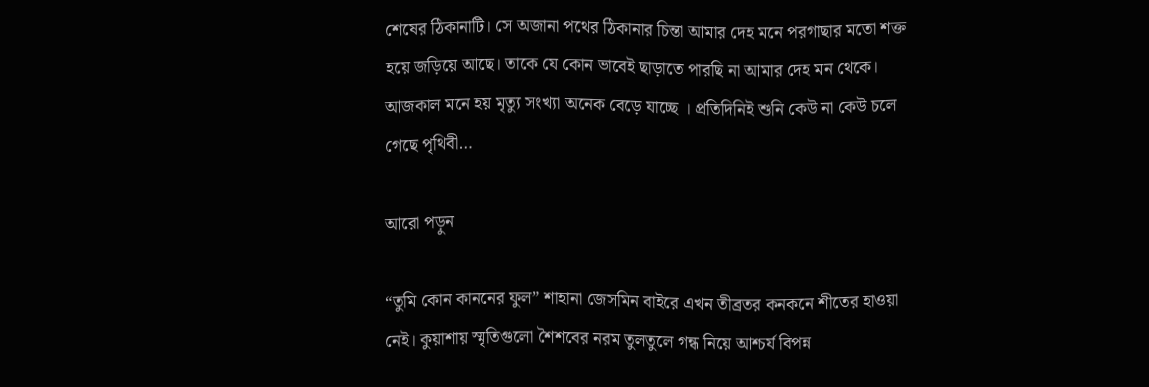শেষের ঠিকানাটি। সে অজানা পথের ঠিকানার চিন্তা আমার দেহ মনে পরগাছার মতো শক্ত হয়ে জড়িয়ে আছে। তাকে যে কোন ভাবেই ছাড়াতে পারছি না আমার দেহ মন থেকে। আজকাল মনে হয় মৃত্যু সংখ্যা অনেক বেড়ে যাচ্ছে । প্রতিদিনিই শুনি কেউ না কেউ চলে গেছে পৃথিবী…

আরো পড়ুন

“তুমি কোন কাননের ফুল” শাহানা জেসমিন বাইরে এখন তীব্রতর কনকনে শীতের হাওয়া নেই। কুয়াশায় স্মৃতিগুলো শৈশবের নরম তুলতুলে গন্ধ নিয়ে আশ্চর্য বিপন্ন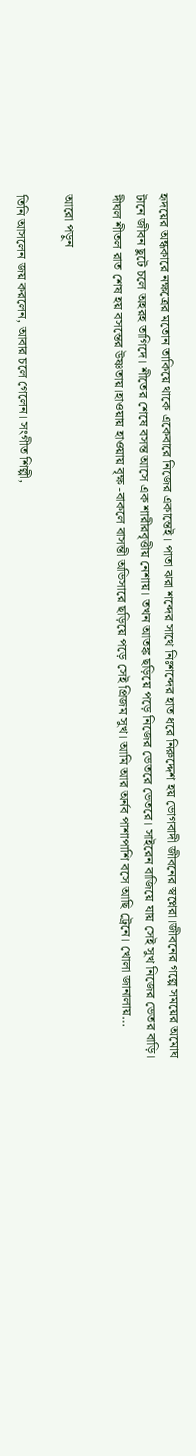হৃদয়ের অন্ধকারে নক্ষত্রের মতোন তাকিয়ে থাকে একেবারে নিজের একান্তেই। পাতা ঝরা শব্দের সাথে নিঃশব্দের হাত ধরে নিরুদ্দেশ হয় ভোগবাদী জীবনের স্বপ্নেরা।জীবনের গল্পে সময়ের অমোঘ টানে জীবন ছুটে চলে অহরহ তাগিদে। শীতের শেষে বসন্ত আসে এক শারীরবৃত্তীয় নেশায়। তখন আতঙ্ক ছড়িয়ে পড়ে নিজের ভেতরে ভেতরে। সাইরেন বাজিয়ে যায় সেই সুখ নিজের ভেতর বাড়ি। দীঘল শীতল রাত শেষ হয় বসন্তের উষ্ণতায়।হাওয়ায় হাওয়ায় বৃক্ষ -বাকলে বাসন্তী অভিসারে ছড়িয়ে পড়ে সেই প্রিজম সুখ। আমি আর অর্নব পাশাপাশি বসে আছি ট্রেনে। খোলা জানালায়…

আরো পড়ুন

তিনি আসলেন জয় করলেন, আবার চলে গেলেন। সংগীত শিল্পী,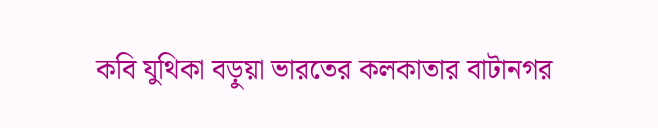কবি যুথিকা বড়ুয়া ভারতের কলকাতার বাটানগর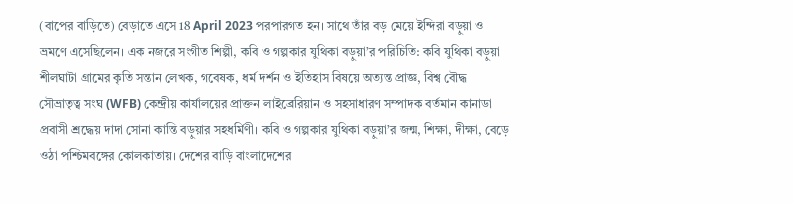(বাপের বাড়িতে) বেড়াতে এসে 18 April 2023 পরপারগত হন। সাথে তাঁর বড় মেয়ে ইন্দিরা বড়ুয়া ও ভ্রমণে এসেছিলেন। এক নজরে সংগীত শিল্পী, কবি ও গল্পকার যুথিকা বড়ুয়া’র পরিচিতি: কবি যুথিকা বড়ুয়া শীলঘাটা গ্রামের কৃতি সন্তান লেখক, গবেষক, ধর্ম দর্শন ও ইতিহাস বিষয়ে অত্যন্ত প্রাজ্ঞ, বিশ্ব বৌদ্ধ সৌভ্রাতৃত্ব সংঘ (WFB) কেন্দ্রীয় কার্যালয়ের প্রাক্তন লাইব্রেরিয়ান ও সহসাধারণ সম্পাদক বর্তমান কানাডা প্রবাসী শ্রদ্ধেয় দাদা সোনা কান্তি বড়ুয়ার সহধর্মিণী। কবি ও গল্পকার যুথিকা বড়ুয়া’র জন্ম, শিক্ষা, দীক্ষা, বেড়ে ওঠা পশ্চিমবঙ্গের কোলকাতায়। দেশের বাড়ি বাংলাদেশের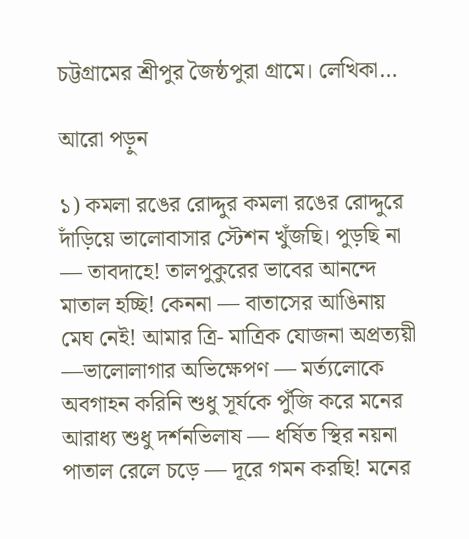চট্টগ্রামের শ্রীপুর জৈষ্ঠপুরা গ্রামে। লেখিকা…

আরো পড়ুন

১) কমলা রঙের রোদ্দুর কমলা রঙের রোদ্দুরে দাঁড়িয়ে ভালোবাসার স্টেশন খুঁজছি। পুড়ছি না — তাবদাহে! তালপুকুরের ভাবের আনন্দে মাতাল হচ্ছি! কেননা — বাতাসের আঙিনায় মেঘ নেই! আমার ত্রি- মাত্রিক যোজনা অপ্রত্যয়ী —ভালোলাগার অভিক্ষেপণ — মর্ত্যলোকে অবগাহন করিনি শুধু সূর্যকে পুঁজি করে মনের আরাধ্য শুধু দর্শনভিলাষ — ধর্ষিত স্থির নয়না পাতাল রেলে চড়ে — দূরে গমন করছি! মনের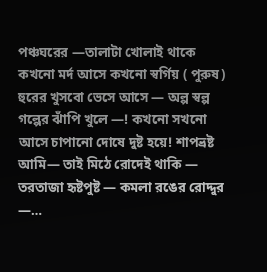পঞ্চঘরের —তালাটা খোলাই থাকে কখনো মর্দ আসে কখনো স্বর্গিয় ( পুরুষ) হুরের খুসবো ভেসে আসে — অল্প স্বল্প গল্পের ঝাঁপি খুলে —! কখনো সখনো আসে চাপানো দোষে দুষ্ট হয়ে! শাপভ্রষ্ট আমি— তাই মিঠে রোদেই থাকি — তরতাজা হৃষ্টপুষ্ট — কমলা রঙের রোদ্দুর —…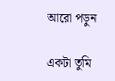আরো পড়ুন

একটা তুমি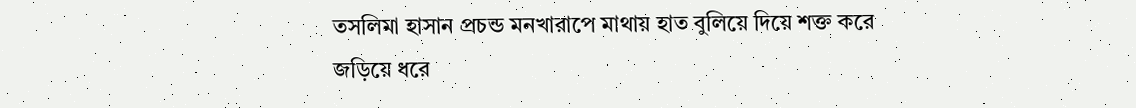তসলিমা হাসান প্রচন্ড মনখারাপে মাথায় হাত বুলিয়ে দিয়ে শক্ত করে জড়িয়ে ধরে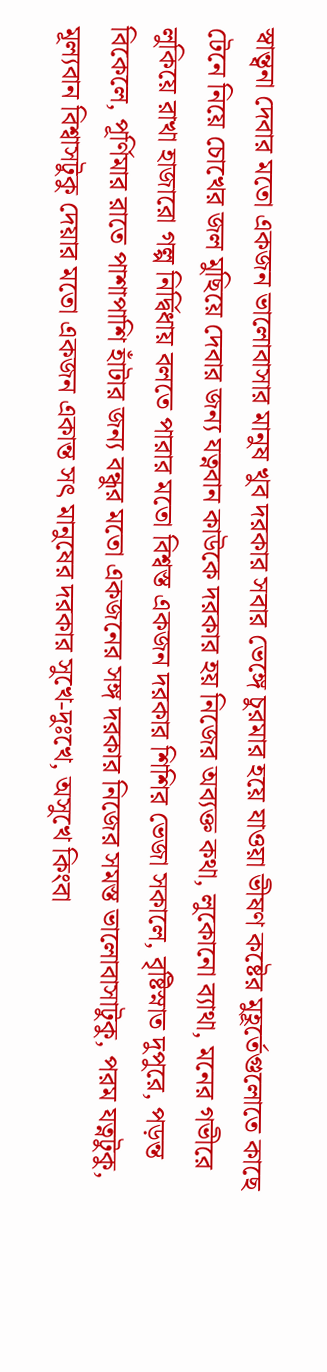স্বান্ত্বনা দেবার মতো একজন ভালোবাসার মানুষ খুব দরকার সবার ভেঙ্গে চুরমার হয়ে যাওয়া ভীষণ কষ্টের মুহূর্তেগুলোতে কাছে টেনে নিয়ে চোখের জল মুছিয়ে দেবার জন্য যত্নবান কাউকে দরকার হয় নিজের অব্যক্ত কথা, লুকোনো ব্যাথা, মনের গভীরে লুকিয়ে রাখা হাজারো গল্প নির্দ্বিধায় বলতে পারার মতো বিশ্বস্ত একজন দরকার শিশির ভেজা সকালে, বৃষ্টিস্নাত দুপুরে, পড়ন্ত বিকেলে, পূর্ণিমার রাতে পাশাপাশি হাঁটার জন্য বন্ধুর মতো একজনের সঙ্গ দরকার নিজের সমস্ত ভালোবাসাটুকু, পরম যত্নটুকু, মূল্যবান বিশ্বাসটুকু দেয়ার মতো একজন একান্ত সৎ মানুষের দরকার সুখে-দুঃখে, অসুখে কিংবা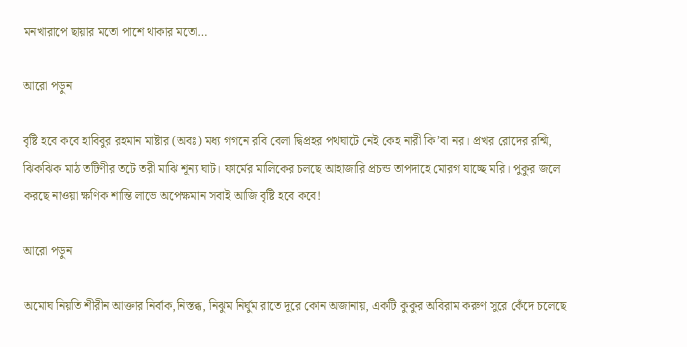মনখারাপে ছায়ার মতো পাশে থাকার মতো…

আরো পড়ুন

বৃষ্টি হবে কবে হাবিবুর রহমান মাষ্টার (অবঃ) মধ্য গগনে রবি বেলা দ্বিপ্রহর পথঘাটে নেই কেহ নারী কি’বা নর। প্রখর রোদের রশ্মি, ঝিকঝিক মাঠ তটিণীর তটে তরী মাঝি শূন্য ঘাট। ফার্মের মালিকের চলছে আহাজারি প্রচন্ড তাপদাহে মোরগ যাচ্ছে মরি। পুকুর জলে করছে নাওয়া ক্ষণিক শান্তি লাভে অপেক্ষমান সবাই আজি বৃষ্টি হবে কবে!

আরো পড়ুন

অমোঘ নিয়তি শীরীন আক্তার নির্বাক,নিস্তব্ধ, নিঝুম নির্ঘুম রাতে দূরে কোন অজানায়, একটি কুকুর অবিরাম করুণ সুরে কেঁদে চলেছে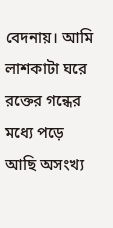বেদনায়। আমি লাশকাটা ঘরে রক্তের গন্ধের মধ্যে পড়ে আছি অসংখ্য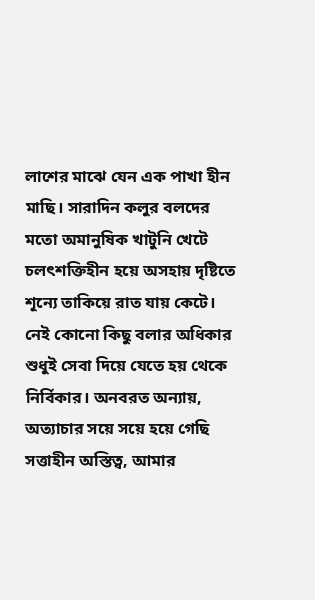লাশের মাঝে যেন এক পাখা হীন মাছি। সারাদিন কলুর বলদের মতো অমানুষিক খাটুনি খেটে চলৎশক্তিহীন হয়ে অসহায় দৃষ্টিতে শূন্যে তাকিয়ে রাত যায় কেটে। নেই কোনো কিছু বলার অধিকার শুধুই সেবা দিয়ে যেতে হয় থেকে নির্বিকার। অনবরত অন্যায়, অত্যাচার সয়ে সয়ে হয়ে গেছি সত্তাহীন অস্তিত্ব, আমার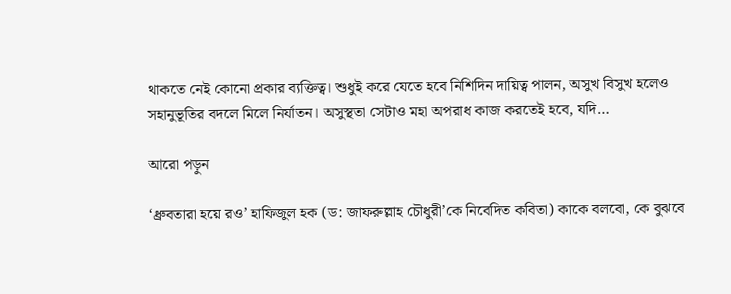থাকতে নেই কোনো প্রকার ব্যক্তিত্ব। শুধুই করে যেতে হবে নিশিদিন দায়িত্ব পালন, অসুখ বিসুখ হলেও সহানুভূতির বদলে মিলে নির্যাতন। অসুস্থতা সেটাও মহা অপরাধ কাজ করতেই হবে, যদি…

আরো পড়ুন

‘ধ্রুবতারা হয়ে র‌ও’ হাফিজুল হক (ড: জাফরুল্লাহ চৌধুরী’কে নিবেদিত কবিতা) কাকে বলবো, কে বুঝবে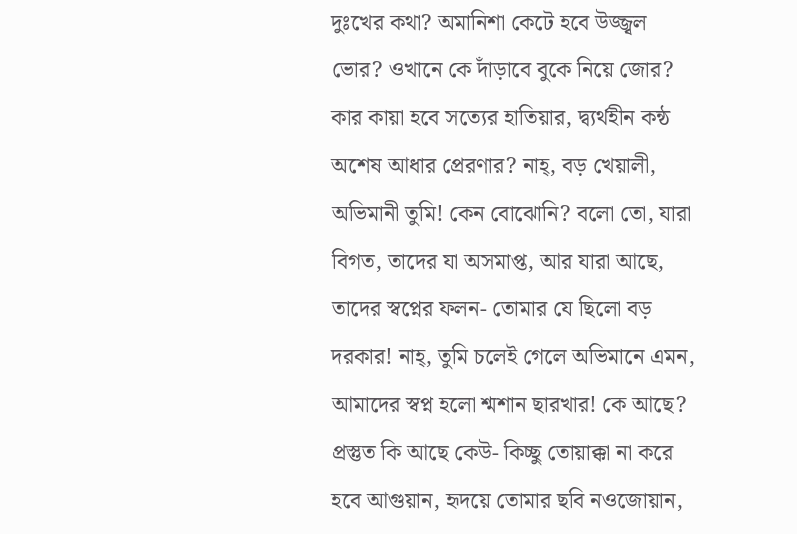দুঃখের কথা? অমানিশা কেটে হবে উজ্জ্বল ভোর? ওখানে কে দাঁড়াবে বুকে নিয়ে জোর? কার কায়া হবে সত্যের হাতিয়ার, দ্ব্যর্থহীন কন্ঠ অশেষ আধার প্রেরণার? নাহ্, বড় খেয়ালী, অভিমানী তুমি! কেন বোঝোনি? বলো তো, যারা বিগত, তাদের যা অসমাপ্ত, আর যারা আছে, তাদের স্বপ্নের ফলন- তোমার যে ছিলো বড় দরকার! নাহ্, তুমি চলেই গেলে অভিমানে এমন, আমাদের স্বপ্ন হলো শ্মশান ছারখার! কে আছে? প্রস্তুত কি আছে কেউ- কিচ্ছু তোয়াক্কা না করে হবে আগুয়ান, হৃদয়ে তোমার ছবি ন‌ওজোয়ান,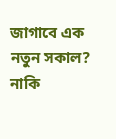জাগাবে এক নতুন সকাল? নাকি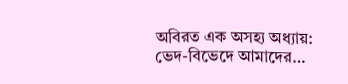অবিরত এক অসহ্য অধ্যায়: ভেদ-বিভেদে আমাদের…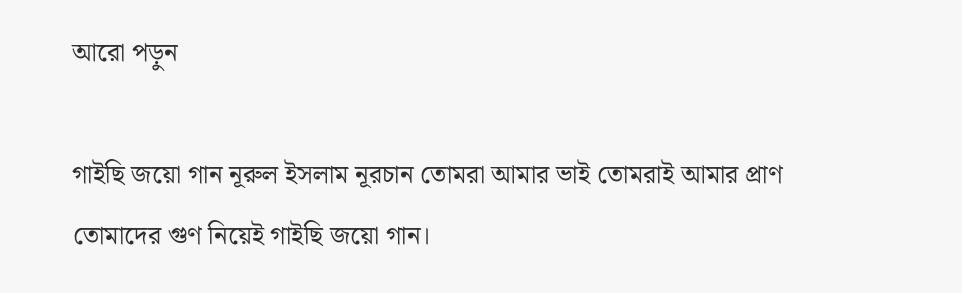আরো পড়ুন

গাইছি জয়ো গান নূরুল ইসলাম নূরচান তোমরা আমার ভাই তোমরাই আমার প্রাণ তোমাদের গুণ নিয়েই গাইছি জয়ো গান।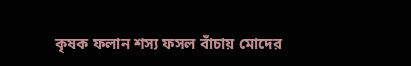কৃষক ফলান শস্য ফসল বাঁচায় মোদের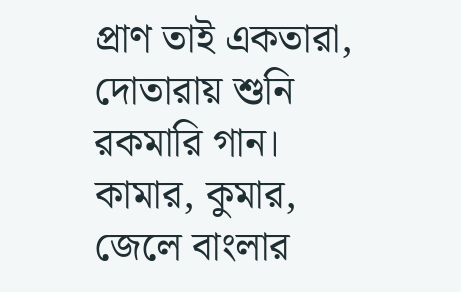প্রাণ তাই একতারা, দোতারায় শুনি রকমারি গান। কামার, কুমার, জেলে বাংলার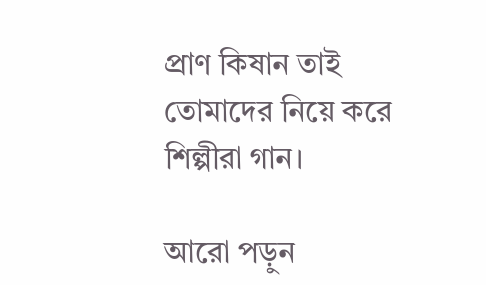প্রাণ কিষান তাই তোমাদের নিয়ে করে শিল্পীরা গান।

আরো পড়ুন